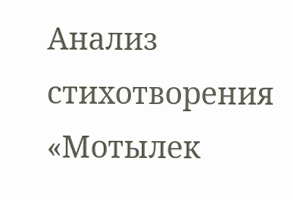Анализ стихотворения «Мотылек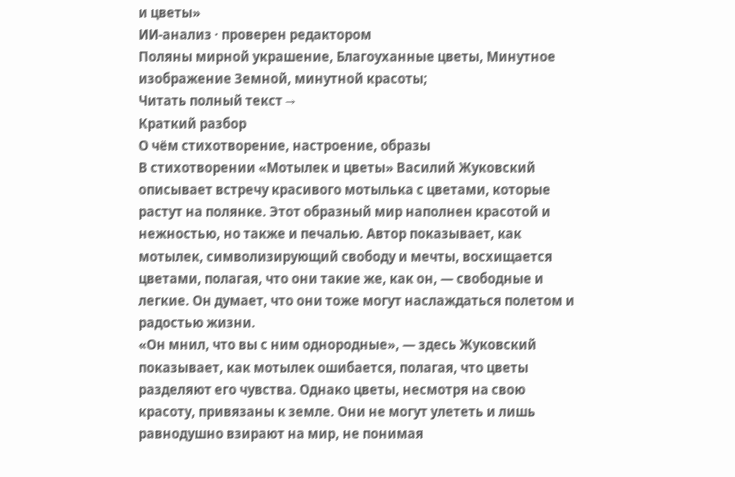и цветы»
ИИ-анализ · проверен редактором
Поляны мирной украшение, Благоуханные цветы, Минутное изображение Земной, минутной красоты;
Читать полный текст →
Краткий разбор
О чём стихотворение, настроение, образы
В стихотворении «Мотылек и цветы» Василий Жуковский описывает встречу красивого мотылька с цветами, которые растут на полянке. Этот образный мир наполнен красотой и нежностью, но также и печалью. Автор показывает, как мотылек, символизирующий свободу и мечты, восхищается цветами, полагая, что они такие же, как он, — свободные и легкие. Он думает, что они тоже могут наслаждаться полетом и радостью жизни.
«Он мнил, что вы с ним однородные», — здесь Жуковский показывает, как мотылек ошибается, полагая, что цветы разделяют его чувства. Однако цветы, несмотря на свою красоту, привязаны к земле. Они не могут улететь и лишь равнодушно взирают на мир, не понимая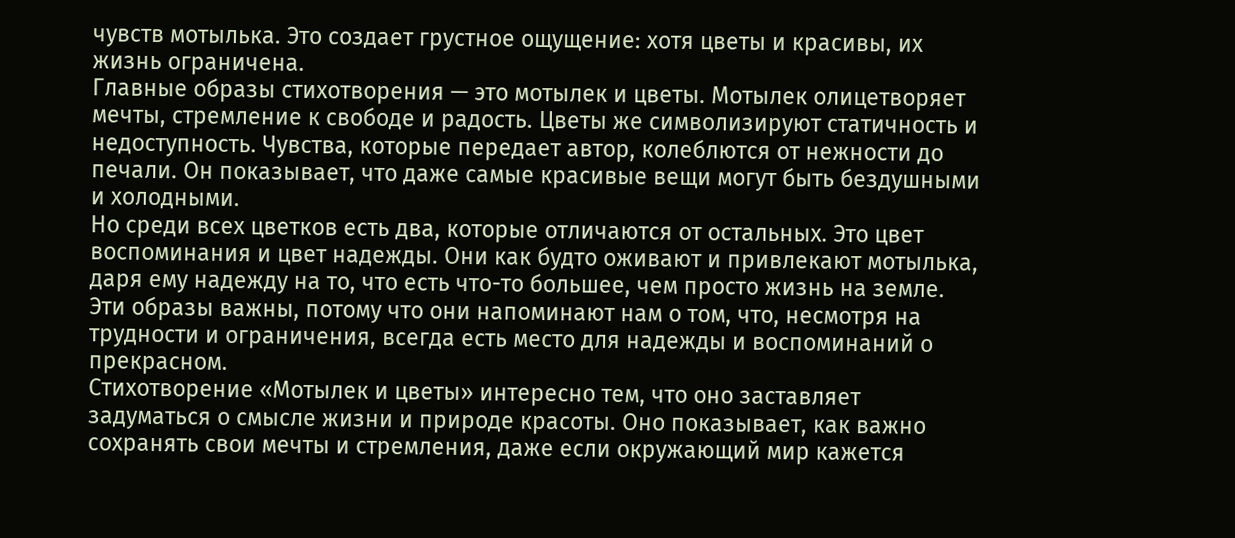чувств мотылька. Это создает грустное ощущение: хотя цветы и красивы, их жизнь ограничена.
Главные образы стихотворения — это мотылек и цветы. Мотылек олицетворяет мечты, стремление к свободе и радость. Цветы же символизируют статичность и недоступность. Чувства, которые передает автор, колеблются от нежности до печали. Он показывает, что даже самые красивые вещи могут быть бездушными и холодными.
Но среди всех цветков есть два, которые отличаются от остальных. Это цвет воспоминания и цвет надежды. Они как будто оживают и привлекают мотылька, даря ему надежду на то, что есть что-то большее, чем просто жизнь на земле. Эти образы важны, потому что они напоминают нам о том, что, несмотря на трудности и ограничения, всегда есть место для надежды и воспоминаний о прекрасном.
Стихотворение «Мотылек и цветы» интересно тем, что оно заставляет задуматься о смысле жизни и природе красоты. Оно показывает, как важно сохранять свои мечты и стремления, даже если окружающий мир кажется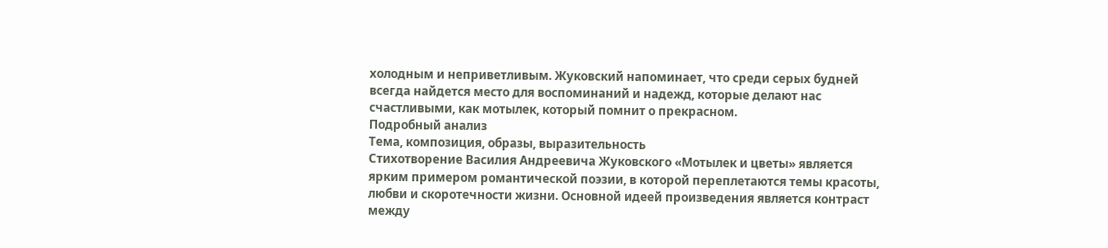холодным и неприветливым. Жуковский напоминает, что среди серых будней всегда найдется место для воспоминаний и надежд, которые делают нас счастливыми, как мотылек, который помнит о прекрасном.
Подробный анализ
Тема, композиция, образы, выразительность
Стихотворение Василия Андреевича Жуковского «Мотылек и цветы» является ярким примером романтической поэзии, в которой переплетаются темы красоты, любви и скоротечности жизни. Основной идеей произведения является контраст между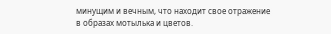минущим и вечным, что находит свое отражение в образах мотылька и цветов.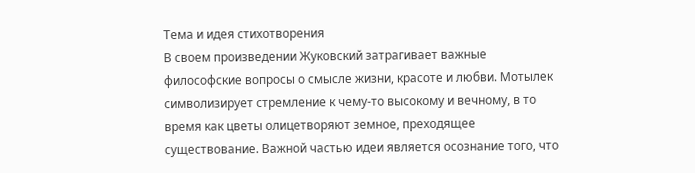Тема и идея стихотворения
В своем произведении Жуковский затрагивает важные философские вопросы о смысле жизни, красоте и любви. Мотылек символизирует стремление к чему-то высокому и вечному, в то время как цветы олицетворяют земное, преходящее существование. Важной частью идеи является осознание того, что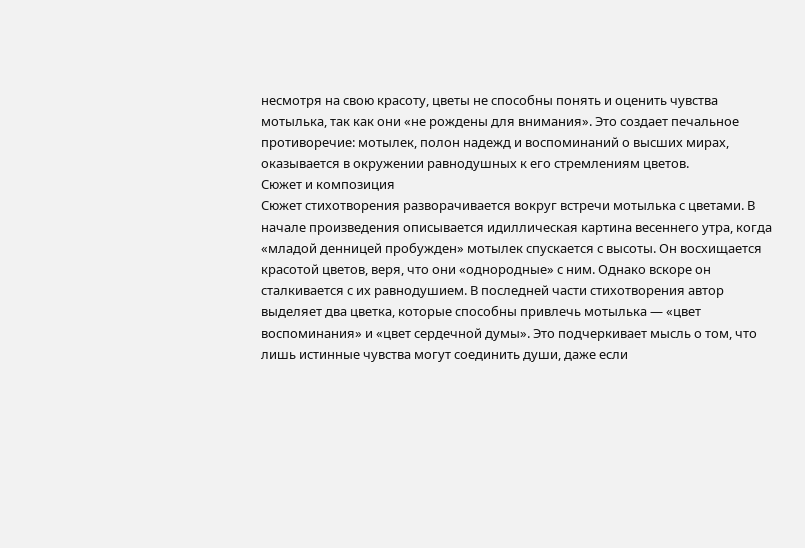несмотря на свою красоту, цветы не способны понять и оценить чувства мотылька, так как они «не рождены для внимания». Это создает печальное противоречие: мотылек, полон надежд и воспоминаний о высших мирах, оказывается в окружении равнодушных к его стремлениям цветов.
Сюжет и композиция
Сюжет стихотворения разворачивается вокруг встречи мотылька с цветами. В начале произведения описывается идиллическая картина весеннего утра, когда «младой денницей пробужден» мотылек спускается с высоты. Он восхищается красотой цветов, веря, что они «однородные» с ним. Однако вскоре он сталкивается с их равнодушием. В последней части стихотворения автор выделяет два цветка, которые способны привлечь мотылька — «цвет воспоминания» и «цвет сердечной думы». Это подчеркивает мысль о том, что лишь истинные чувства могут соединить души, даже если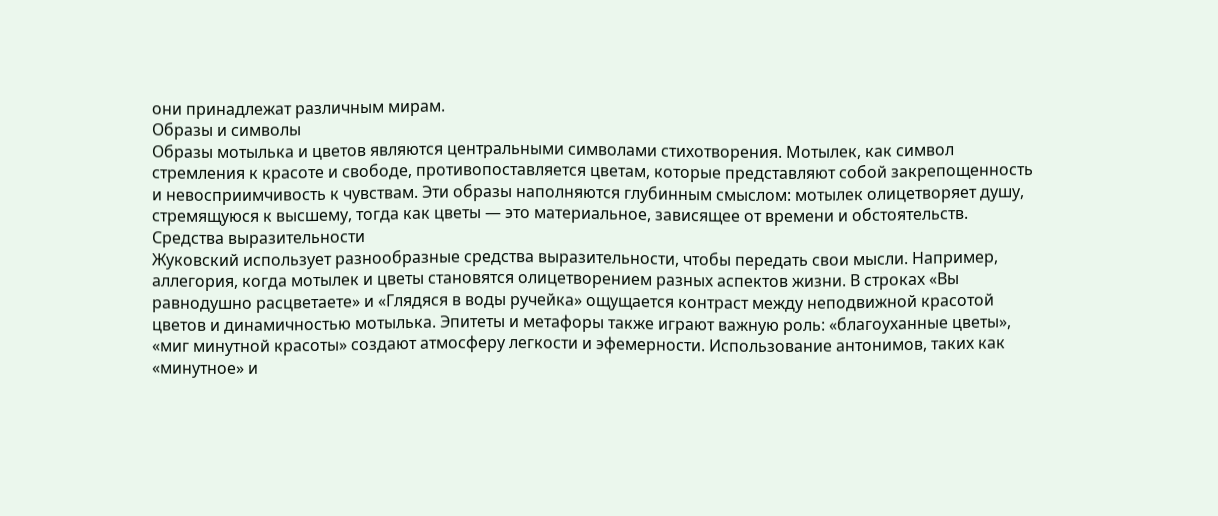они принадлежат различным мирам.
Образы и символы
Образы мотылька и цветов являются центральными символами стихотворения. Мотылек, как символ стремления к красоте и свободе, противопоставляется цветам, которые представляют собой закрепощенность и невосприимчивость к чувствам. Эти образы наполняются глубинным смыслом: мотылек олицетворяет душу, стремящуюся к высшему, тогда как цветы — это материальное, зависящее от времени и обстоятельств.
Средства выразительности
Жуковский использует разнообразные средства выразительности, чтобы передать свои мысли. Например, аллегория, когда мотылек и цветы становятся олицетворением разных аспектов жизни. В строках «Вы равнодушно расцветаете» и «Глядяся в воды ручейка» ощущается контраст между неподвижной красотой цветов и динамичностью мотылька. Эпитеты и метафоры также играют важную роль: «благоуханные цветы», «миг минутной красоты» создают атмосферу легкости и эфемерности. Использование антонимов, таких как «минутное» и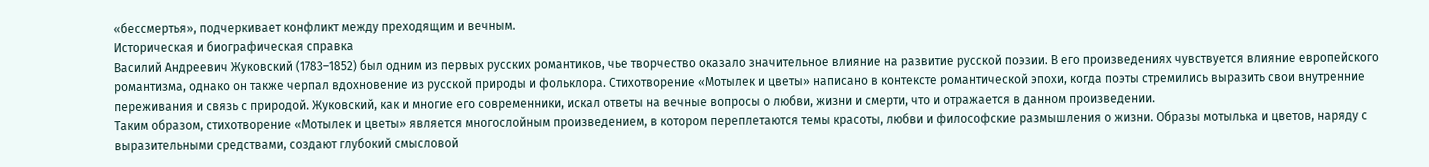«бессмертья», подчеркивает конфликт между преходящим и вечным.
Историческая и биографическая справка
Василий Андреевич Жуковский (1783–1852) был одним из первых русских романтиков, чье творчество оказало значительное влияние на развитие русской поэзии. В его произведениях чувствуется влияние европейского романтизма, однако он также черпал вдохновение из русской природы и фольклора. Стихотворение «Мотылек и цветы» написано в контексте романтической эпохи, когда поэты стремились выразить свои внутренние переживания и связь с природой. Жуковский, как и многие его современники, искал ответы на вечные вопросы о любви, жизни и смерти, что и отражается в данном произведении.
Таким образом, стихотворение «Мотылек и цветы» является многослойным произведением, в котором переплетаются темы красоты, любви и философские размышления о жизни. Образы мотылька и цветов, наряду с выразительными средствами, создают глубокий смысловой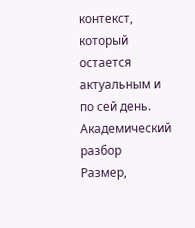контекст, который остается актуальным и по сей день.
Академический разбор
Размер,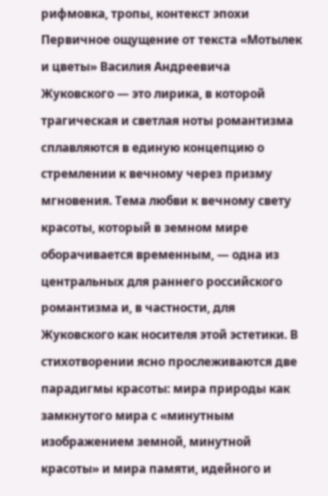рифмовка, тропы, контекст эпохи
Первичное ощущение от текста «Мотылек и цветы» Василия Андреевича Жуковского — это лирика, в которой трагическая и светлая ноты романтизма сплавляются в единую концепцию о стремлении к вечному через призму мгновения. Тема любви к вечному свету красоты, который в земном мире оборачивается временным, — одна из центральных для раннего российского романтизма и, в частности, для Жуковского как носителя этой эстетики. В стихотворении ясно прослеживаются две парадигмы красоты: мира природы как замкнутого мира с «минутным изображением земной, минутной красоты» и мира памяти, идейного и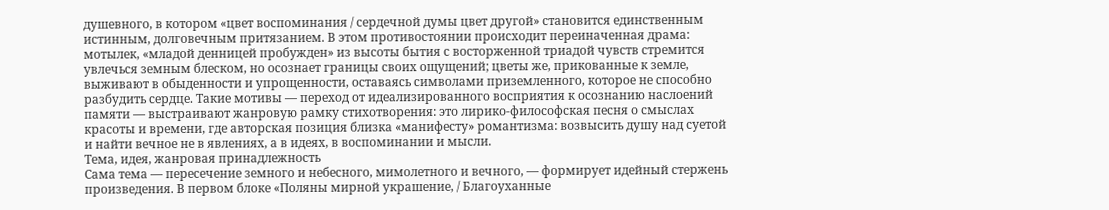душевного, в котором «цвет воспоминания / сердечной думы цвет другой» становится единственным истинным, долговечным притязанием. В этом противостоянии происходит переиначенная драма: мотылек, «младой денницей пробужден» из высоты бытия с восторженной триадой чувств стремится увлечься земным блеском, но осознает границы своих ощущений; цветы же, прикованные к земле, выживают в обыденности и упрощенности, оставаясь символами приземленного, которое не способно разбудить сердце. Такие мотивы — переход от идеализированного восприятия к осознанию наслоений памяти — выстраивают жанровую рамку стихотворения: это лирико-философская песня о смыслах красоты и времени, где авторская позиция близка «манифесту» романтизма: возвысить душу над суетой и найти вечное не в явлениях, а в идеях, в воспоминании и мысли.
Тема, идея, жанровая принадлежность
Сама тема — пересечение земного и небесного, мимолетного и вечного, — формирует идейный стержень произведения. В первом блоке «Поляны мирной украшение, / Благоуханные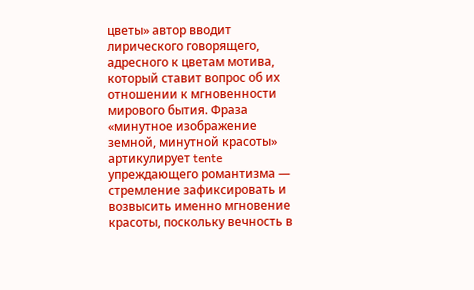цветы» автор вводит лирического говорящего, адресного к цветам мотива, который ставит вопрос об их отношении к мгновенности мирового бытия. Фраза «минутное изображение земной, минутной красоты» артикулирует tente упреждающего романтизма — стремление зафиксировать и возвысить именно мгновение красоты, поскольку вечность в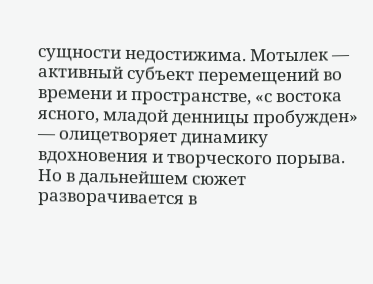сущности недостижима. Мотылек — активный субъект перемещений во времени и пространстве, «с востока ясного, младой денницы пробужден» — олицетворяет динамику вдохновения и творческого порыва. Но в дальнейшем сюжет разворачивается в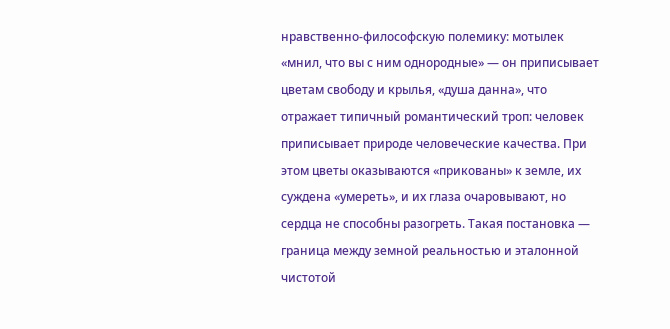нравственно-философскую полемику: мотылек «мнил, что вы с ним однородные» — он приписывает цветам свободу и крылья, «душа данна», что отражает типичный романтический троп: человек приписывает природе человеческие качества. При этом цветы оказываются «прикованы» к земле, их суждена «умереть», и их глаза очаровывают, но сердца не способны разогреть. Такая постановка — граница между земной реальностью и эталонной чистотой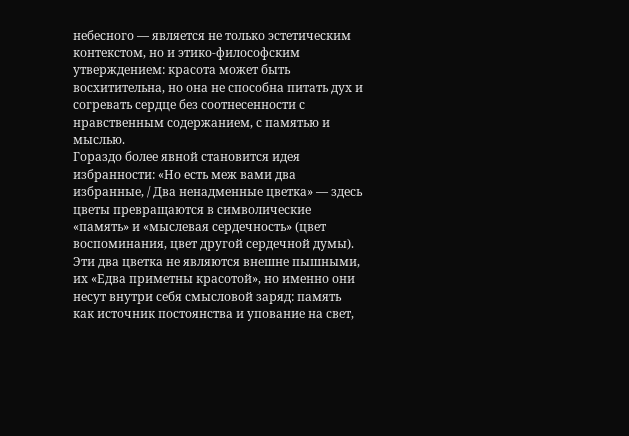небесного — является не только эстетическим контекстом, но и этико-философским утверждением: красота может быть восхитительна, но она не способна питать дух и согревать сердце без соотнесенности с нравственным содержанием, с памятью и мыслью.
Гораздо более явной становится идея избранности: «Но есть меж вами два избранные, / Два ненадменные цветка» — здесь цветы превращаются в символические «память» и «мыслевая сердечность» (цвет воспоминания, цвет другой сердечной думы). Эти два цветка не являются внешне пышными, их «Едва приметны красотой», но именно они несут внутри себя смысловой заряд: память как источник постоянства и упование на свет,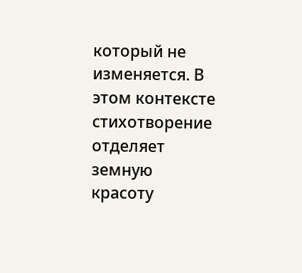который не изменяется. В этом контексте стихотворение отделяет земную красоту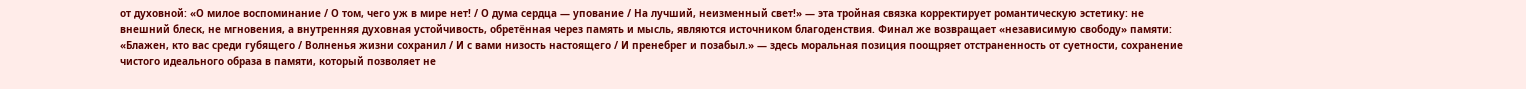от духовной: «О милое воспоминание / О том, чего уж в мире нет! / О дума сердца — упование / На лучший, неизменный свет!» — эта тройная связка корректирует романтическую эстетику: не внешний блеск, не мгновения, а внутренняя духовная устойчивость, обретённая через память и мысль, являются источником благоденствия. Финал же возвращает «независимую свободу» памяти: «Блажен, кто вас среди губящего / Волненья жизни сохранил / И с вами низость настоящего / И пренебрег и позабыл.» — здесь моральная позиция поощряет отстраненность от суетности, сохранение чистого идеального образа в памяти, который позволяет не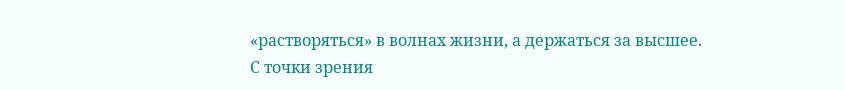«растворяться» в волнах жизни, а держаться за высшее.
С точки зрения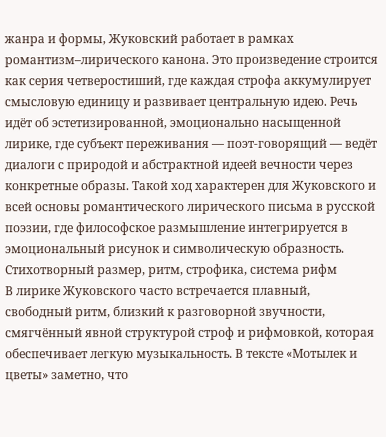жанра и формы, Жуковский работает в рамках романтизм–лирического канона. Это произведение строится как серия четверостиший, где каждая строфа аккумулирует смысловую единицу и развивает центральную идею. Речь идёт об эстетизированной, эмоционально насыщенной лирике, где субъект переживания — поэт-говорящий — ведёт диалоги с природой и абстрактной идеей вечности через конкретные образы. Такой ход характерен для Жуковского и всей основы романтического лирического письма в русской поэзии, где философское размышление интегрируется в эмоциональный рисунок и символическую образность.
Стихотворный размер, ритм, строфика, система рифм
В лирике Жуковского часто встречается плавный, свободный ритм, близкий к разговорной звучности, смягчённый явной структурой строф и рифмовкой, которая обеспечивает легкую музыкальность. В тексте «Мотылек и цветы» заметно, что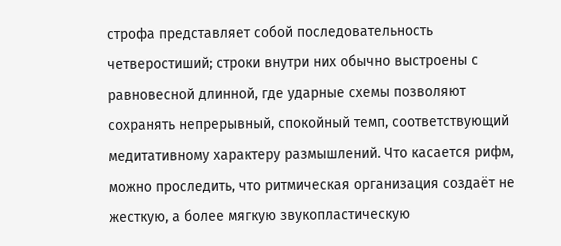строфа представляет собой последовательность четверостиший; строки внутри них обычно выстроены с равновесной длинной, где ударные схемы позволяют сохранять непрерывный, спокойный темп, соответствующий медитативному характеру размышлений. Что касается рифм, можно проследить, что ритмическая организация создаёт не жесткую, а более мягкую звукопластическую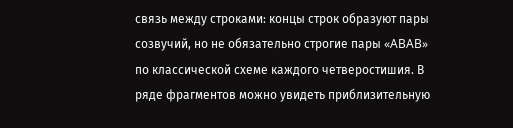связь между строками: концы строк образуют пары созвучий, но не обязательно строгие пары «ABAB» по классической схеме каждого четверостишия. В ряде фрагментов можно увидеть приблизительную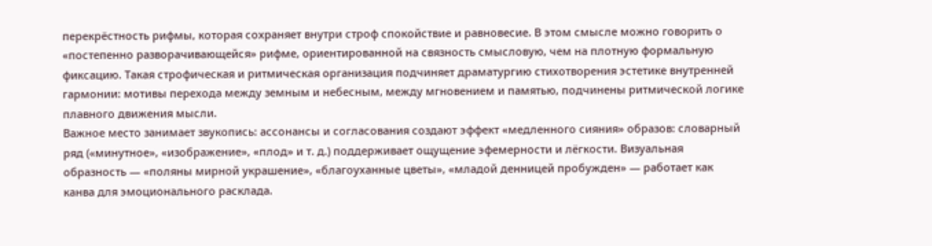перекрёстность рифмы, которая сохраняет внутри строф спокойствие и равновесие. В этом смысле можно говорить о «постепенно разворачивающейся» рифме, ориентированной на связность смысловую, чем на плотную формальную фиксацию. Такая строфическая и ритмическая организация подчиняет драматургию стихотворения эстетике внутренней гармонии: мотивы перехода между земным и небесным, между мгновением и памятью, подчинены ритмической логике плавного движения мысли.
Важное место занимает звукопись: ассонансы и согласования создают эффект «медленного сияния» образов: словарный ряд («минутное», «изображение», «плод» и т. д.) поддерживает ощущение эфемерности и лёгкости. Визуальная образность — «поляны мирной украшение», «благоуханные цветы», «младой денницей пробужден» — работает как канва для эмоционального расклада.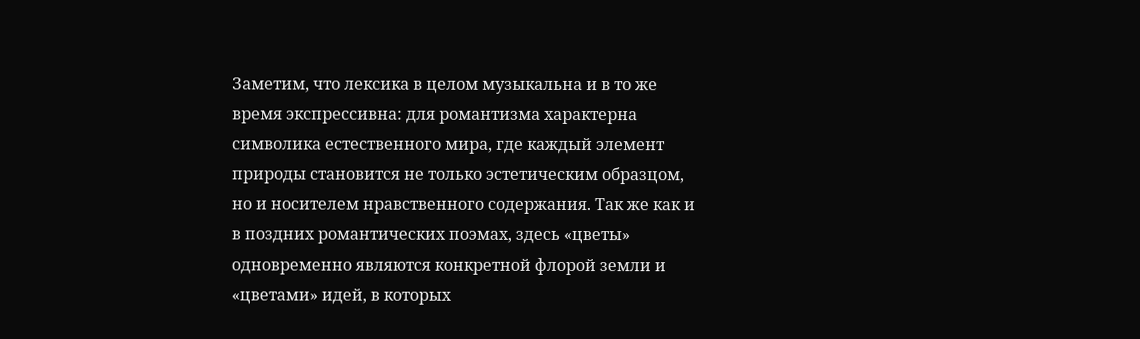Заметим, что лексика в целом музыкальна и в то же время экспрессивна: для романтизма характерна символика естественного мира, где каждый элемент природы становится не только эстетическим образцом, но и носителем нравственного содержания. Так же как и в поздних романтических поэмах, здесь «цветы» одновременно являются конкретной флорой земли и «цветами» идей, в которых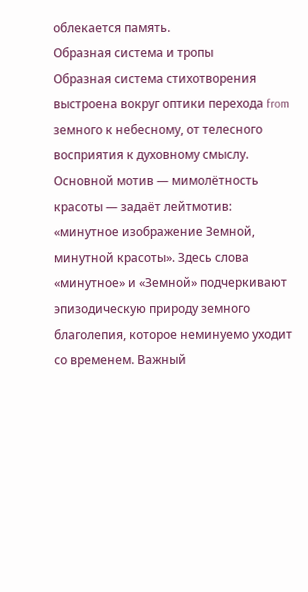облекается память.
Образная система и тропы
Образная система стихотворения выстроена вокруг оптики перехода from земного к небесному, от телесного восприятия к духовному смыслу. Основной мотив — мимолётность красоты — задаёт лейтмотив: «минутное изображение Земной, минутной красоты». Здесь слова «минутное» и «Земной» подчеркивают эпизодическую природу земного благолепия, которое неминуемо уходит со временем. Важный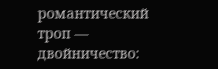романтический троп — двойничество: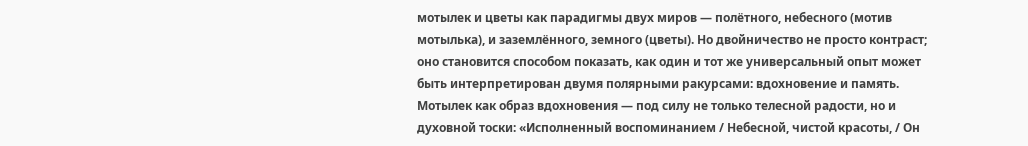мотылек и цветы как парадигмы двух миров — полётного, небесного (мотив мотылька), и заземлённого, земного (цветы). Но двойничество не просто контраст; оно становится способом показать, как один и тот же универсальный опыт может быть интерпретирован двумя полярными ракурсами: вдохновение и память. Мотылек как образ вдохновения — под силу не только телесной радости, но и духовной тоски: «Исполненный воспоминанием / Небесной, чистой красоты, / Он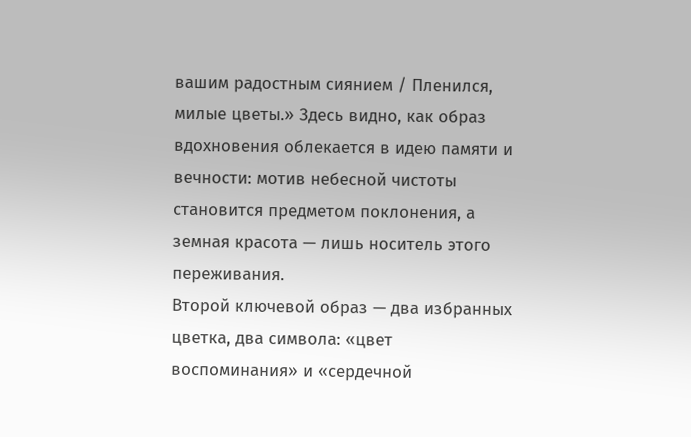вашим радостным сиянием / Пленился, милые цветы.» Здесь видно, как образ вдохновения облекается в идею памяти и вечности: мотив небесной чистоты становится предметом поклонения, а земная красота — лишь носитель этого переживания.
Второй ключевой образ — два избранных цветка, два символа: «цвет воспоминания» и «сердечной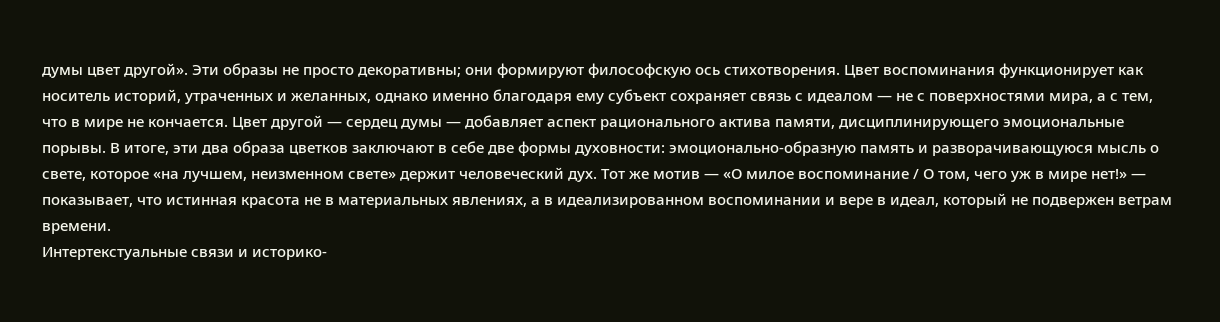думы цвет другой». Эти образы не просто декоративны; они формируют философскую ось стихотворения. Цвет воспоминания функционирует как носитель историй, утраченных и желанных, однако именно благодаря ему субъект сохраняет связь с идеалом — не с поверхностями мира, а с тем, что в мире не кончается. Цвет другой — сердец думы — добавляет аспект рационального актива памяти, дисциплинирующего эмоциональные порывы. В итоге, эти два образа цветков заключают в себе две формы духовности: эмоционально-образную память и разворачивающуюся мысль о свете, которое «на лучшем, неизменном свете» держит человеческий дух. Тот же мотив — «О милое воспоминание / О том, чего уж в мире нет!» — показывает, что истинная красота не в материальных явлениях, а в идеализированном воспоминании и вере в идеал, который не подвержен ветрам времени.
Интертекстуальные связи и историко-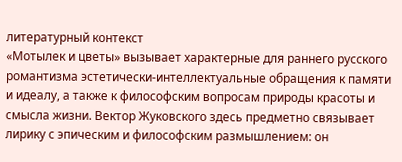литературный контекст
«Мотылек и цветы» вызывает характерные для раннего русского романтизма эстетически-интеллектуальные обращения к памяти и идеалу, а также к философским вопросам природы красоты и смысла жизни. Вектор Жуковского здесь предметно связывает лирику с эпическим и философским размышлением: он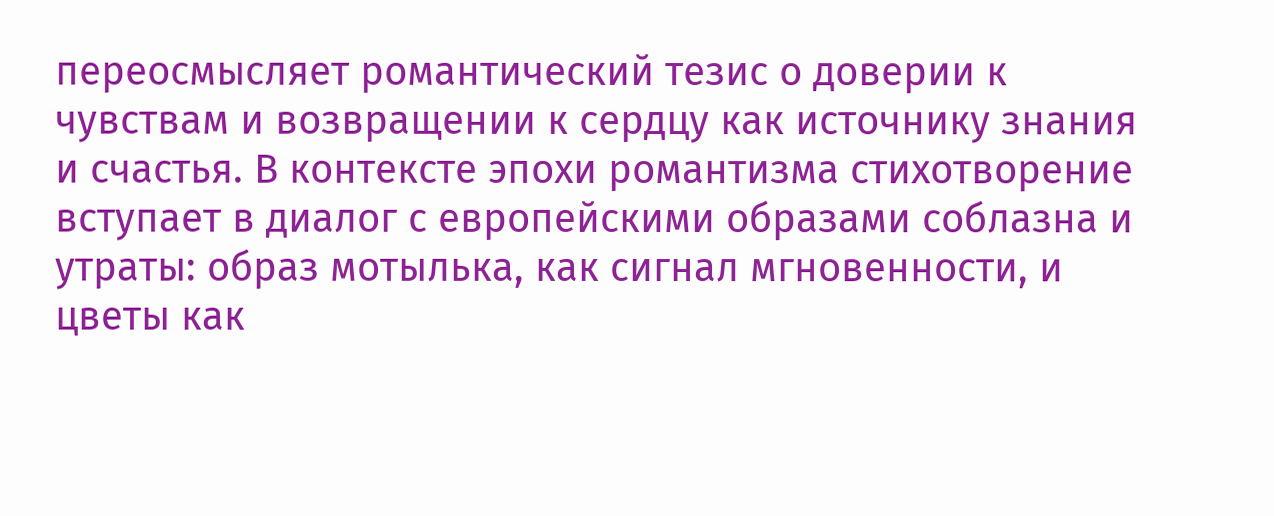переосмысляет романтический тезис о доверии к чувствам и возвращении к сердцу как источнику знания и счастья. В контексте эпохи романтизма стихотворение вступает в диалог с европейскими образами соблазна и утраты: образ мотылька, как сигнал мгновенности, и цветы как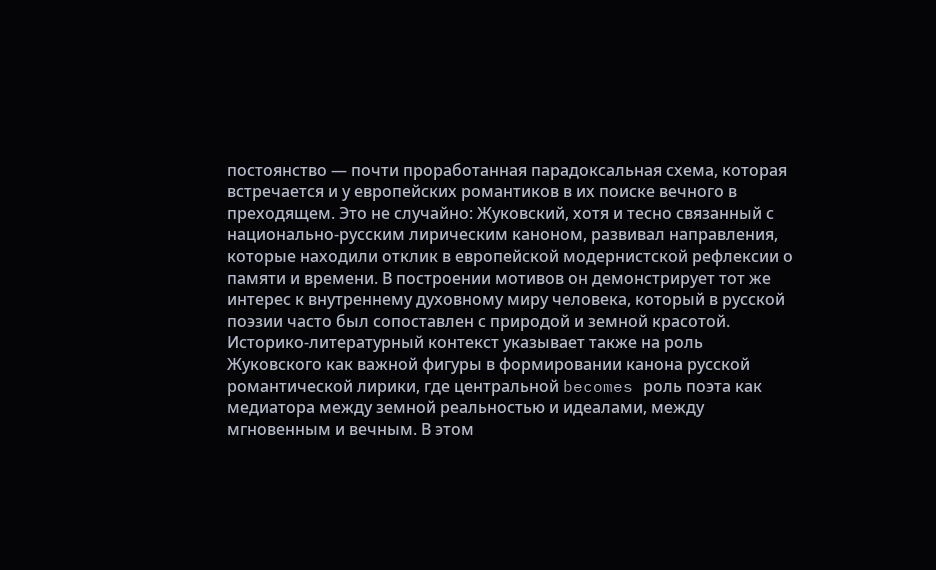постоянство — почти проработанная парадоксальная схема, которая встречается и у европейских романтиков в их поиске вечного в преходящем. Это не случайно: Жуковский, хотя и тесно связанный с национально-русским лирическим каноном, развивал направления, которые находили отклик в европейской модернистской рефлексии о памяти и времени. В построении мотивов он демонстрирует тот же интерес к внутреннему духовному миру человека, который в русской поэзии часто был сопоставлен с природой и земной красотой.
Историко-литературный контекст указывает также на роль Жуковского как важной фигуры в формировании канона русской романтической лирики, где центральной becomes роль поэта как медиатора между земной реальностью и идеалами, между мгновенным и вечным. В этом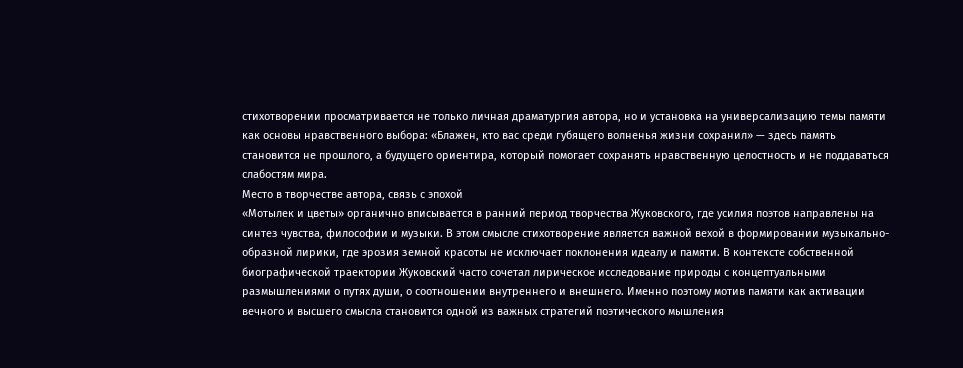стихотворении просматривается не только личная драматургия автора, но и установка на универсализацию темы памяти как основы нравственного выбора: «Блажен, кто вас среди губящего волненья жизни сохранил» — здесь память становится не прошлого, а будущего ориентира, который помогает сохранять нравственную целостность и не поддаваться слабостям мира.
Место в творчестве автора, связь с эпохой
«Мотылек и цветы» органично вписывается в ранний период творчества Жуковского, где усилия поэтов направлены на синтез чувства, философии и музыки. В этом смысле стихотворение является важной вехой в формировании музыкально-образной лирики, где эрозия земной красоты не исключает поклонения идеалу и памяти. В контексте собственной биографической траектории Жуковский часто сочетал лирическое исследование природы с концептуальными размышлениями о путях души, о соотношении внутреннего и внешнего. Именно поэтому мотив памяти как активации вечного и высшего смысла становится одной из важных стратегий поэтического мышления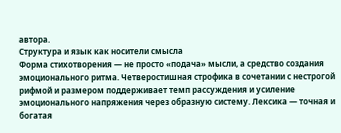автора.
Структура и язык как носители смысла
Форма стихотворения — не просто «подача» мысли, а средство создания эмоционального ритма. Четверостишная строфика в сочетании с нестрогой рифмой и размером поддерживает темп рассуждения и усиление эмоционального напряжения через образную систему. Лексика — точная и богатая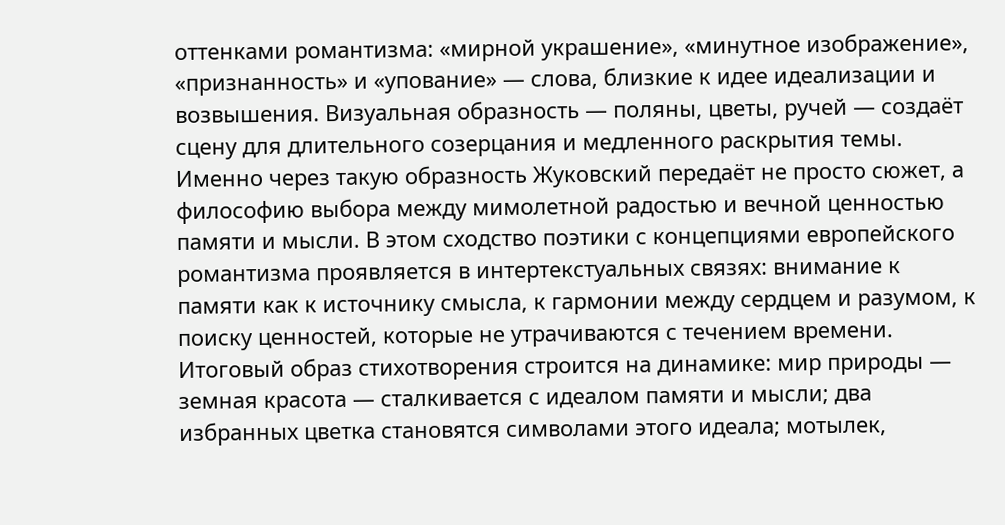оттенками романтизма: «мирной украшение», «минутное изображение», «признанность» и «упование» — слова, близкие к идее идеализации и возвышения. Визуальная образность — поляны, цветы, ручей — создаёт сцену для длительного созерцания и медленного раскрытия темы. Именно через такую образность Жуковский передаёт не просто сюжет, а философию выбора между мимолетной радостью и вечной ценностью памяти и мысли. В этом сходство поэтики с концепциями европейского романтизма проявляется в интертекстуальных связях: внимание к памяти как к источнику смысла, к гармонии между сердцем и разумом, к поиску ценностей, которые не утрачиваются с течением времени.
Итоговый образ стихотворения строится на динамике: мир природы — земная красота — сталкивается с идеалом памяти и мысли; два избранных цветка становятся символами этого идеала; мотылек,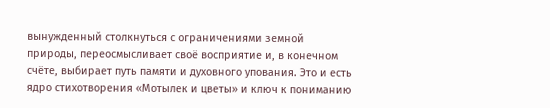вынужденный столкнуться с ограничениями земной природы, переосмысливает своё восприятие и, в конечном счёте, выбирает путь памяти и духовного упования. Это и есть ядро стихотворения «Мотылек и цветы» и ключ к пониманию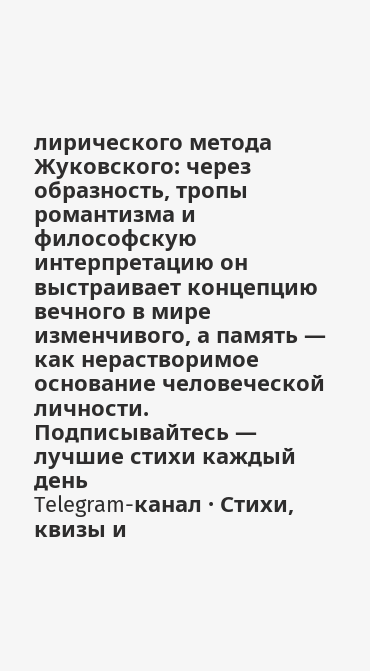лирического метода Жуковского: через образность, тропы романтизма и философскую интерпретацию он выстраивает концепцию вечного в мире изменчивого, а память — как нерастворимое основание человеческой личности.
Подписывайтесь — лучшие стихи каждый день
Telegram-канал · Стихи, квизы и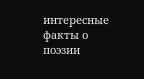интересные факты о поэзии